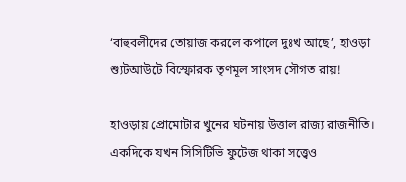‘বাহুবলীদের তোয়াজ করলে কপালে দুঃখ আছে’, হাওড়া শ্যুটআউটে বিস্ফোরক তৃণমূল সাংসদ সৌগত রায়!

হাওড়ায় প্রোমোটার খুনের ঘটনায় উত্তাল রাজ্য রাজনীতি। একদিকে যখন সিসিটিভি ফুটেজ থাকা সত্ত্বেও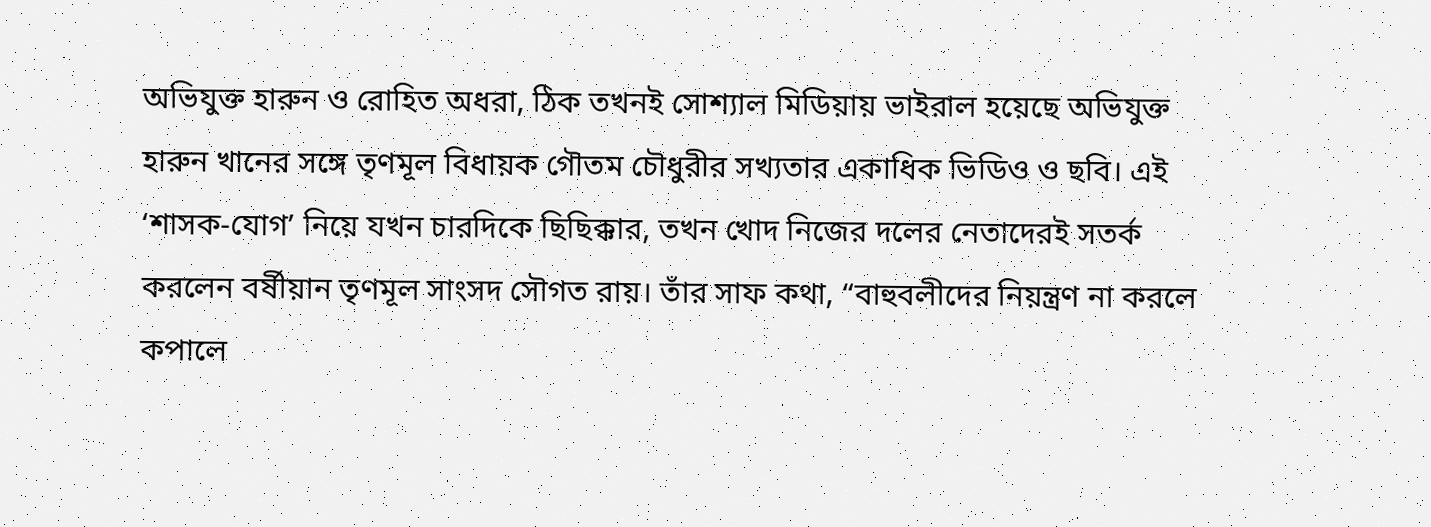অভিযুক্ত হারুন ও রোহিত অধরা, ঠিক তখনই সোশ্যাল মিডিয়ায় ভাইরাল হয়েছে অভিযুক্ত হারুন খানের সঙ্গে তৃণমূল বিধায়ক গৌতম চৌধুরীর সখ্যতার একাধিক ভিডিও ও ছবি। এই ‘শাসক-যোগ’ নিয়ে যখন চারদিকে ছিছিক্কার, তখন খোদ নিজের দলের নেতাদেরই সতর্ক করলেন বর্ষীয়ান তৃণমূল সাংসদ সৌগত রায়। তাঁর সাফ কথা, “বাহুবলীদের নিয়ন্ত্রণ না করলে কপালে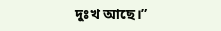দুঃখ আছে।”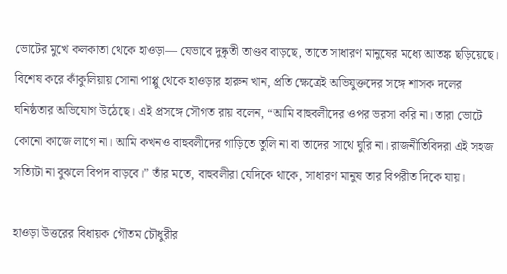ভোটের মুখে কলকাতা থেকে হাওড়া— যেভাবে দুষ্কৃতী তাণ্ডব বাড়ছে, তাতে সাধারণ মানুষের মধ্যে আতঙ্ক ছড়িয়েছে। বিশেষ করে কাঁকুলিয়ায় সোনা পাপ্পু থেকে হাওড়ার হারুন খান, প্রতি ক্ষেত্রেই অভিযুক্তদের সঙ্গে শাসক দলের ঘনিষ্ঠতার অভিযোগ উঠেছে। এই প্রসঙ্গে সৌগত রায় বলেন, “আমি বাহুবলীদের ওপর ভরসা করি না। তারা ভোটে কোনো কাজে লাগে না। আমি কখনও বাহুবলীদের গাড়িতে তুলি না বা তাদের সাথে ঘুরি না। রাজনীতিবিদরা এই সহজ সত্যিটা না বুঝলে বিপদ বাড়বে।” তাঁর মতে, বাহুবলীরা যেদিকে থাকে, সাধারণ মানুষ তার বিপরীত দিকে যায়।

হাওড়া উত্তরের বিধায়ক গৌতম চৌধুরীর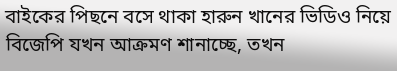বাইকের পিছনে বসে থাকা হারুন খানের ভিডিও নিয়ে বিজেপি যখন আক্রমণ শানাচ্ছে, তখন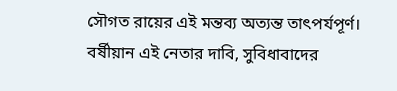সৌগত রায়ের এই মন্তব্য অত্যন্ত তাৎপর্যপূর্ণ। বর্ষীয়ান এই নেতার দাবি, সুবিধাবাদের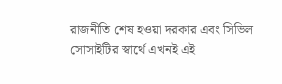রাজনীতি শেষ হওয়া দরকার এবং সিভিল সোসাইটির স্বার্থে এখনই এই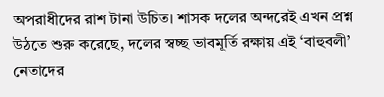অপরাধীদের রাশ টানা উচিত। শাসক দলের অন্দরেই এখন প্রশ্ন উঠতে শুরু করেছে, দলের স্বচ্ছ ভাবমূর্তি রক্ষায় এই ‘বাহুবলী’ নেতাদের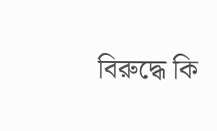বিরুদ্ধে কি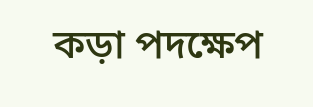কড়া পদক্ষেপ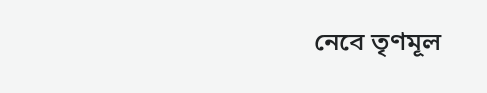নেবে তৃণমূল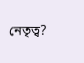নেতৃত্ব?